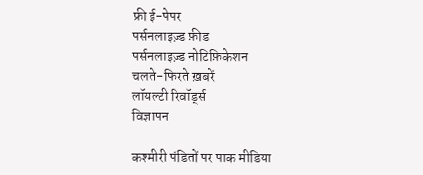फ्री ई-पेपर
पर्सनलाइज़्ड फ़ीड
पर्सनलाइज़्ड नोटिफ़िकेशन
चलते-फिरते ख़बरें
लॉयल्टी रिवॉर्ड्स
विज्ञापन

कश्मीरी पंडितों पर पाक मीडिया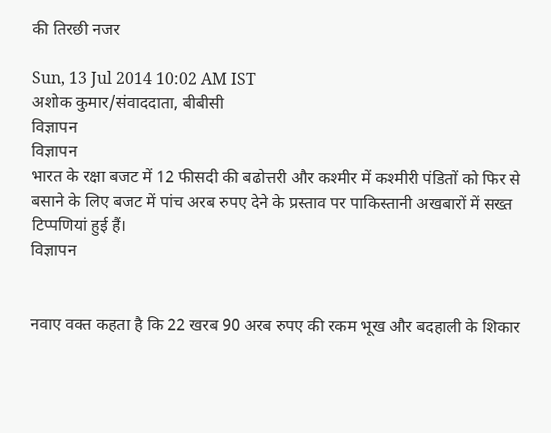की तिरछी नजर

Sun, 13 Jul 2014 10:02 AM IST
अशोक कुमार/संवाददाता, बीबीसी
विज्ञापन
विज्ञापन
भारत के रक्षा बजट में 12 फीसदी की बढोत्तरी और कश्मीर में कश्मीरी पंडितों को फिर से बसाने के लिए बजट में पांच अरब रुपए देने के प्रस्ताव पर पाकिस्तानी अखबारों में सख्त टिप्पणियां हुई हैं।
विज्ञापन


नवाए वक्त कहता है कि 22 खरब 90 अरब रुपए की रकम भूख और बदहाली के शिकार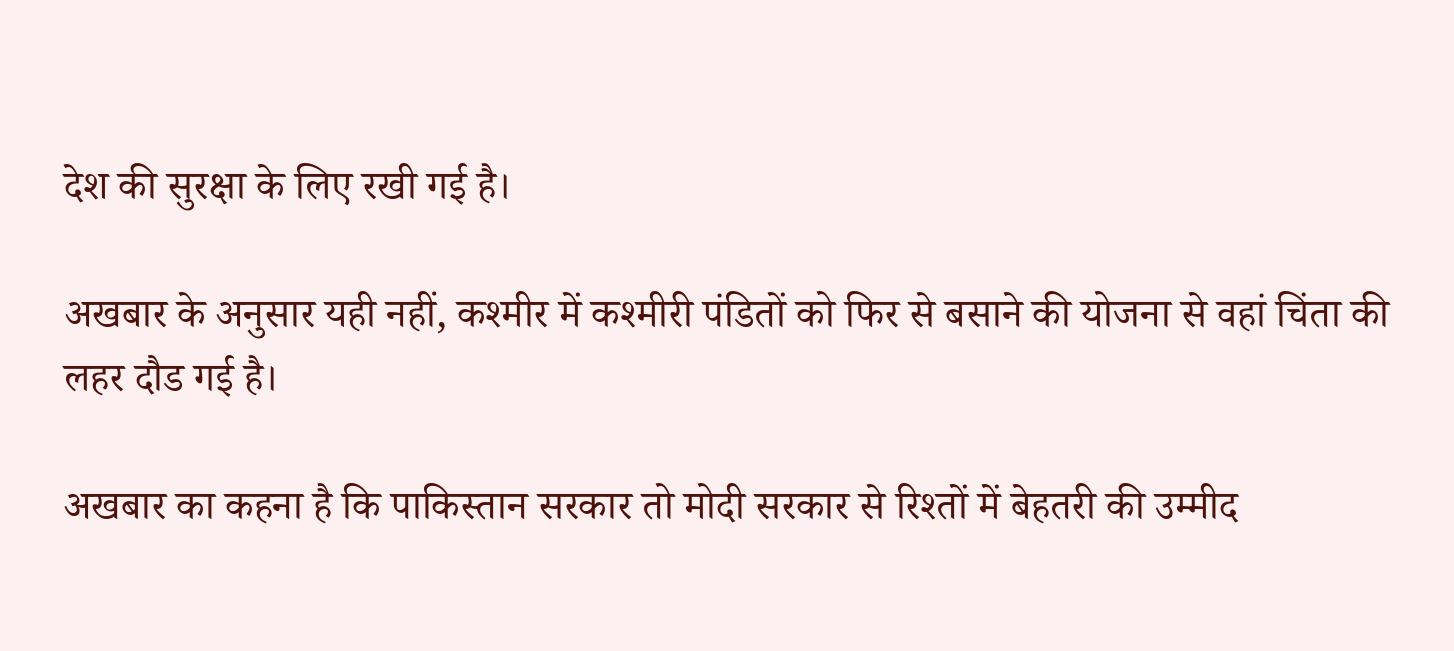देश की सुरक्षा के लिए रखी गई है।

अखबार के अनुसार यही नहीं, कश्मीर में कश्मीरी पंडितों को फिर से बसाने की योजना से वहां चिंता की लहर दौड गई है।

अखबार का कहना है कि पाकिस्तान सरकार तो मोदी सरकार से रिश्तों में बेहतरी की उम्मीद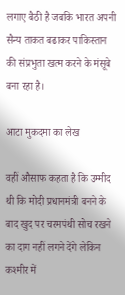लगाए बैठी है जबकि भारत अपनी सैन्य ताकत बढाकर पाकिस्तान की संप्रभुता खत्म करने के मंसूबे बना रहा है।

आटा मुकदमा का लेख

वहीं औसाफ कहता है कि उम्मीद थी कि मोदी प्रधानमंत्री बनने के बाद खुद पर चरमपंथी सोच रखने का दाग नहीं लगने देंगे लेकिन कश्मीर में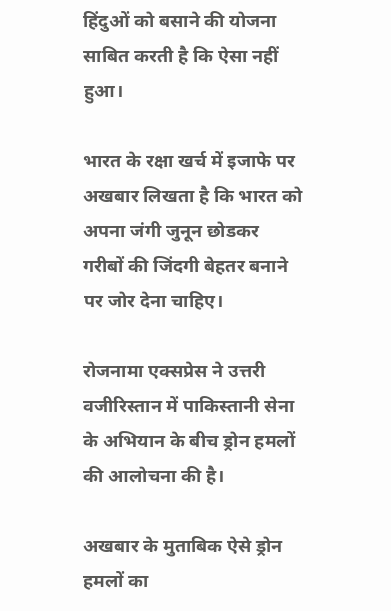हिंदुओं को बसाने की योजना साबित करती है कि ऐसा नहीं हुआ।

भारत के रक्षा खर्च में इजाफे पर अखबार लिखता है कि भारत को अपना जंगी जुनून छोडकर गरीबों की जिंदगी बेहतर बनाने पर जोर देना चाहिए।

रोजनामा एक्सप्रेस ने उत्तरी वजीरिस्तान में पाकिस्तानी सेना के अभियान के बीच ड्रोन हमलों की आलोचना की है।

अखबार के मुताबिक ऐसे ड्रोन हमलों का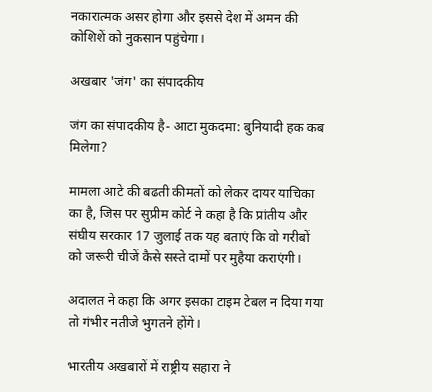नकारात्मक असर होगा और इससे देश में अमन की कोशिशें को नुकसान पहुंचेगा।

अखबार 'जंग' का संपादकीय

जंग का संपादकीय है- आटा मुकदमा: बुनियादी हक कब मिलेगा?

मामला आटे की बढती कीमतों को लेकर दायर याचिका का है, जिस पर सुप्रीम कोर्ट ने कहा है कि प्रांतीय और संघीय सरकार 17 जुलाई तक यह बताएं कि वो गरीबों को जरूरी चीजें कैसे सस्ते दामों पर मुहैया कराएंगी।

अदालत ने कहा कि अगर इसका टाइम टेबल न दिया गया तो गंभीर नतीजे भुगतने होंगे।

भारतीय अखबारों में राष्ट्रीय सहारा ने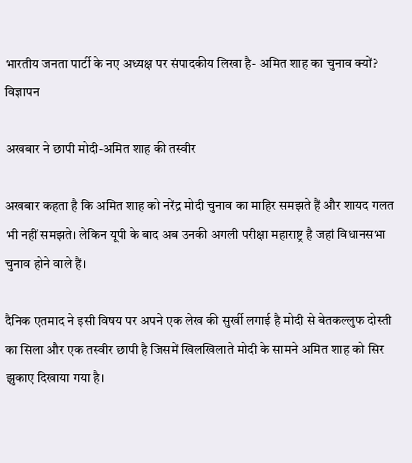भारतीय जनता पार्टी के नए अध्यक्ष पर संपादकीय लिखा है- अमित शाह का चुनाव क्यों?
विज्ञापन

अखबार ने छापी मोदी-अमित शाह की तस्वीर

अखबार कहता है कि अमित शाह को नरेंद्र मोदी चुनाव का माहिर समझते हैं और शायद गलत भी नहीं समझते। लेकिन यूपी के बाद अब उनकी अगली परीक्षा महाराष्ट्र है जहां विधानसभा चुनाव होने वाले हैं।

दैनिक एतमाद ने इसी विषय पर अपने एक लेख की सुर्खी लगाई है मोदी से बेतकल्लुफ दोस्ती का सिला और एक तस्वीर छापी है जिसमें खिलखिलाते मोदी के सामने अमित शाह को सिर झुकाए दिखाया गया है।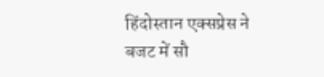हिंदोस्तान एक्सप्रेस ने बजट में सौ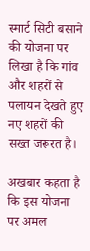स्मार्ट सिटी बसाने की योजना पर लिखा है कि गांव और शहरों से पलायन देखते हुए नए शहरों की सख्त जरूरत है।

अखबार कहता है कि इस योजना पर अमल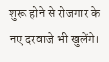शुरू होने से रोजगार के नए दरवाजे भी खुलेंगे।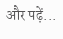और पढ़ें...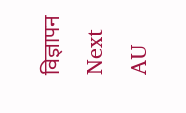विज्ञापन
Next
AU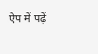ऐप में पढ़ें